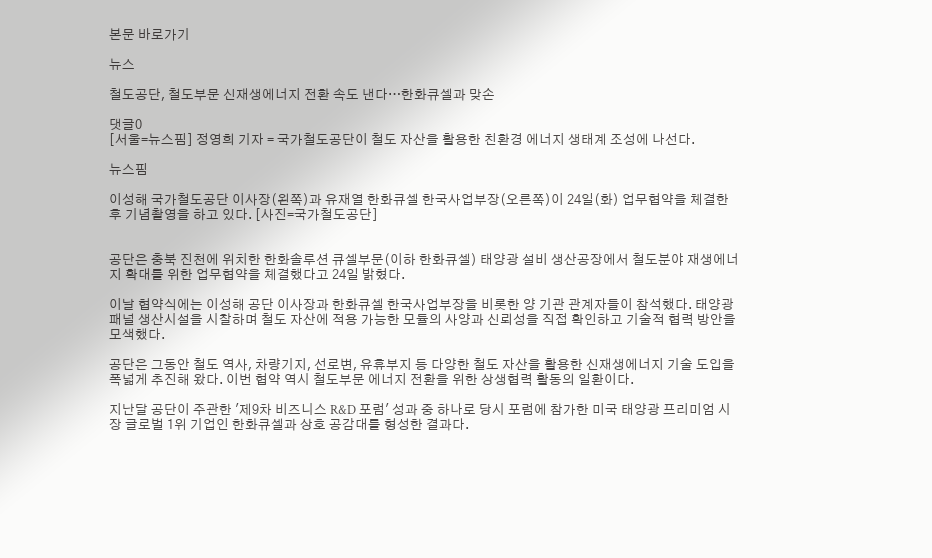본문 바로가기

뉴스

철도공단, 철도부문 신재생에너지 전환 속도 낸다…한화큐셀과 맞손

댓글0
[서울=뉴스핌] 정영희 기자 = 국가철도공단이 철도 자산을 활용한 친환경 에너지 생태계 조성에 나선다.

뉴스핌

이성해 국가철도공단 이사장(왼쪽)과 유재열 한화큐셀 한국사업부장(오른쪽)이 24일(화) 업무협약을 체결한 후 기념촬영을 하고 있다. [사진=국가철도공단]


공단은 충북 진천에 위치한 한화솔루션 큐셀부문(이하 한화큐셀) 태양광 설비 생산공장에서 철도분야 재생에너지 확대를 위한 업무협약을 체결했다고 24일 밝혔다.

이날 협약식에는 이성해 공단 이사장과 한화큐셀 한국사업부장을 비롯한 양 기관 관계자들이 참석했다. 태양광 패널 생산시설을 시찰하며 철도 자산에 적용 가능한 모듈의 사양과 신뢰성을 직접 확인하고 기술적 협력 방안을 모색했다.

공단은 그동안 철도 역사, 차량기지, 선로변, 유휴부지 등 다양한 철도 자산을 활용한 신재생에너지 기술 도입을 폭넓게 추진해 왔다. 이번 협약 역시 철도부문 에너지 전환을 위한 상생협력 활동의 일환이다.

지난달 공단이 주관한 '제9차 비즈니스 R&D 포럼' 성과 중 하나로 당시 포럼에 참가한 미국 태양광 프리미엄 시장 글로벌 1위 기업인 한화큐셀과 상호 공감대를 형성한 결과다.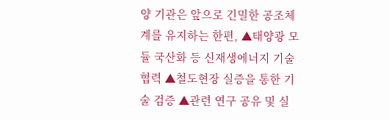양 기관은 앞으로 긴밀한 공조체계를 유지하는 한편, ▲태양광 모듈 국산화 등 신재생에너지 기술 협력 ▲철도현장 실증을 통한 기술 검증 ▲관련 연구 공유 및 실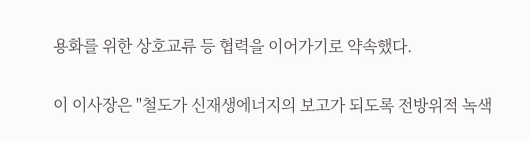용화를 위한 상호교류 등 협력을 이어가기로 약속했다.

이 이사장은 "철도가 신재생에너지의 보고가 되도록 전방위적 녹색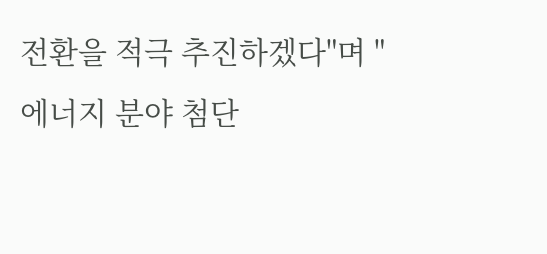전환을 적극 추진하겠다"며 "에너지 분야 첨단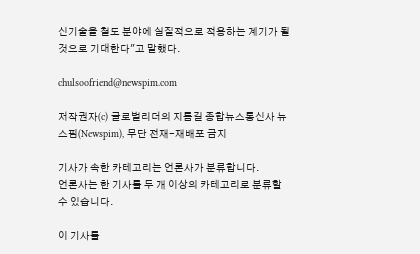신기술을 철도 분야에 실질적으로 적용하는 계기가 될 것으로 기대한다"고 말했다.

chulsoofriend@newspim.com

저작권자(c) 글로벌리더의 지름길 종합뉴스통신사 뉴스핌(Newspim), 무단 전재-재배포 금지

기사가 속한 카테고리는 언론사가 분류합니다.
언론사는 한 기사를 두 개 이상의 카테고리로 분류할 수 있습니다.

이 기사를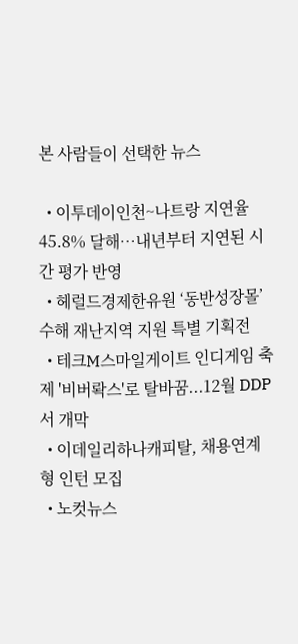본 사람들이 선택한 뉴스

  • 이투데이인천~나트랑 지연율 45.8% 달해⋯내년부터 지연된 시간 평가 반영
  • 헤럴드경제한유원 ‘동반성장몰’ 수해 재난지역 지원 특별 기획전
  • 테크M스마일게이트 인디게임 축제 '비버롹스'로 탈바꿈...12월 DDP서 개막
  • 이데일리하나캐피탈, 채용연계형 인턴 모집
  • 노컷뉴스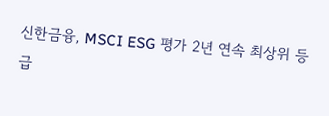신한금융, MSCI ESG 평가 2년 연속 최상위 등급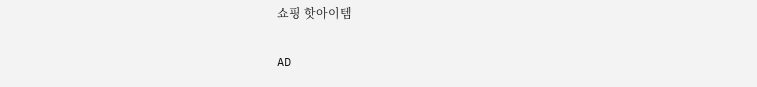쇼핑 핫아이템

AD